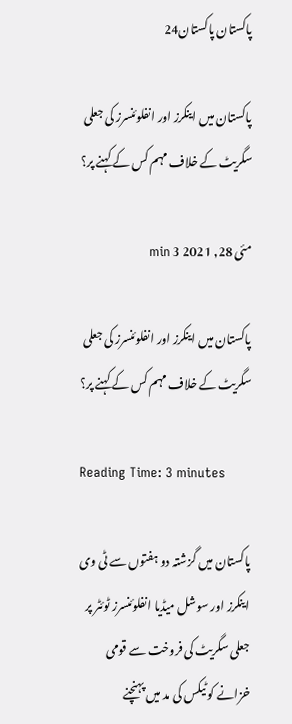پاکستان پاکستان24

پاکستان میں اینکرز اور انفلوئنسرز کی جعلی سگریٹ کے خلاف مہم کس کے کہنے پر؟

مئی 28, 2021 3 min

پاکستان میں اینکرز اور انفلوئنسرز کی جعلی سگریٹ کے خلاف مہم کس کے کہنے پر؟

Reading Time: 3 minutes

پاکستان میں گزشتہ دو ہفتوں سے ٹی وی اینکرز اور سوشل میڈیا انفلوئنسرز ٹوئٹر پر جعلی سگریٹ کی فروخت سے قومی خزانے کو ٹیکس کی مد میں پہنچنے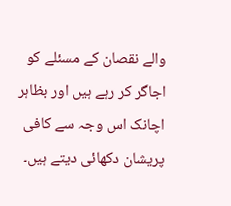والے نقصان کے مسئلے کو اجاگر کر رہے ہیں اور بظاہر اچانک اس وجہ سے کافی پریشان دکھائی دیتے ہیں۔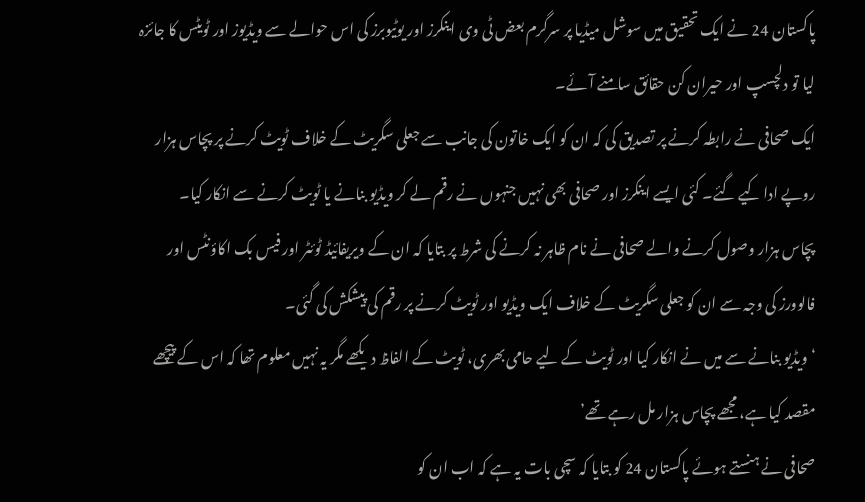پاکستان 24 نے ایک تحقیق میں سوشل میڈیا پر سرگرم بعض ٹی وی اینکرز اور یوٹیوبرز کی اس حوالے سے ویڈیوز اور ٹویٹس کا جائزہ لیا تو دلچسپ اور حیران کن حقائق سامنے آئے۔
ایک صحافی نے رابطہ کرنے پر تصدیق کی کہ ان کو ایک خاتون کی جانب سے جعلی سگریٹ کے خلاف ٹویٹ کرنے پر پچاس ہزار روپے ادا کیے گئے۔ کئی ایسے اینکرز اور صحافی بھی نہیں جنہوں نے رقم لے کر ویڈیو بنانے یا ٹویٹ کرنے سے انکار کیا۔
پچاس ہزار وصول کرنے والے صحافی نے نام ظاہر نہ کرنے کی شرط پر بتایا کہ ان کے ویریفائیڈ ٹوئٹر اور فیس بک اکاؤنٹس اور فالوورز کی وجہ سے ان کو جعلی سگریٹ کے خلاف ایک ویڈیو اور ٹویٹ کرنے پر رقم کی پیشکش کی گئی۔
‘ویڈیو بنانے سے میں نے انکار کیا اور ٹویٹ کے لیے حامی بھری، ٹویٹ کے الفاظ دیکھے مگر یہ نہیں معلوم تھا کہ اس کے پیچھے مقصد کیا ہے، مجھے پچاس ہزار مل رہے تھے’
صحافی نے ہنستے ہوئے پاکستان 24 کو بتایا کہ سچی بات یہ ہے کہ اب ان کو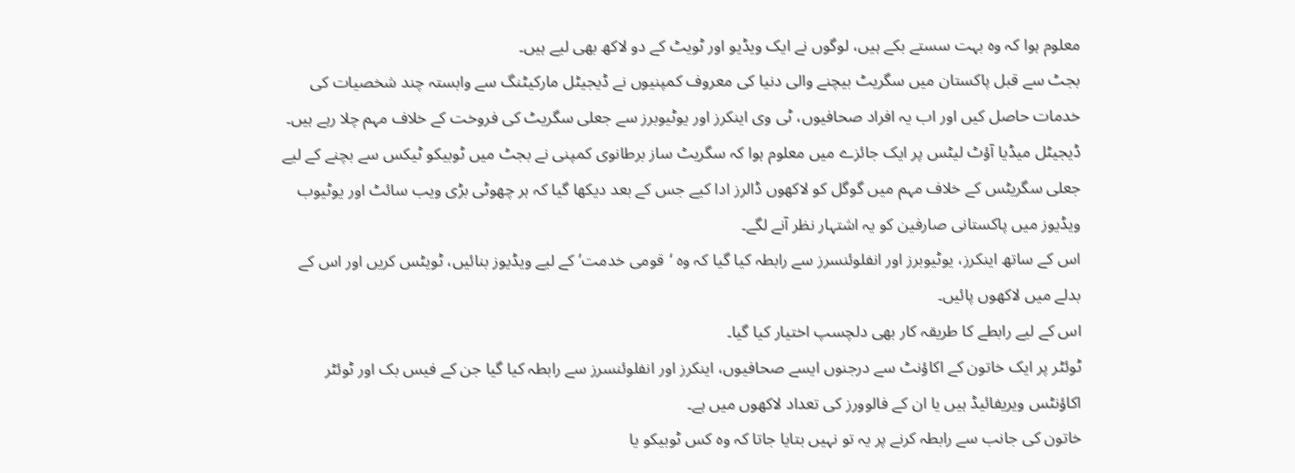معلوم ہوا کہ وہ بہت سستے بکے ہیں، لوگوں نے ایک ویڈیو اور ٹویٹ کے دو لاکھ بھی لیے ہیں۔
بجٹ سے قبل پاکستان میں سگریٹ بیچنے والی دنیا کی معروف کمپنیوں نے ڈیجیٹل مارکیٹنگ سے وابستہ چند شخصیات کی خدمات حاصل کیں اور اب یہ افراد صحافیوں، ٹی وی اینکرز اور یوٹیوبرز سے جعلی سگریٹ کی فروخت کے خلاف مہم چلا رہے ہیں۔
ڈیجیٹل میڈیا آؤٹ لیٹس پر ایک جائزے میں معلوم ہوا کہ سگریٹ ساز برطانوی کمپنی نے بجٹ میں ٹوبیکو ٹیکس سے بچنے کے لیے جعلی سگریٹس کے خلاف مہم میں گوگل کو لاکھوں ڈالرز ادا کیے جس کے بعد دیکھا گیا کہ ہر چھوٹی بڑی ویب سائٹ اور یوٹیوب ویڈیوز میں پاکستانی صارفین کو یہ اشتہار نظر آنے لگے۔
اس کے ساتھ اینکرز، یوٹیوبرز اور انفلوئنسرز سے رابطہ کیا گیا کہ وہ ‘قومی خدمت’ کے لیے ویڈیوز بنائیں، ٹویٹس کریں اور اس کے بدلے میں لاکھوں پائیں۔
اس کے لیے رابطے کا طریقہ کار بھی دلچسپ اختیار کیا گیا۔
ٹوئٹر پر ایک خاتون کے اکاؤنٹ سے درجنوں ایسے صحافیوں، اینکرز اور انفلوئنسرز سے رابطہ کیا گیا جن کے فیس بک اور ٹوئٹر اکاؤنٹس ویریفائیڈ ہیں یا ان کے فالوورز کی تعداد لاکھوں میں ہے۔
خاتون کی جانب سے رابطہ کرنے پر یہ تو نہیں بتایا جاتا کہ وہ کس ٹوبیکو یا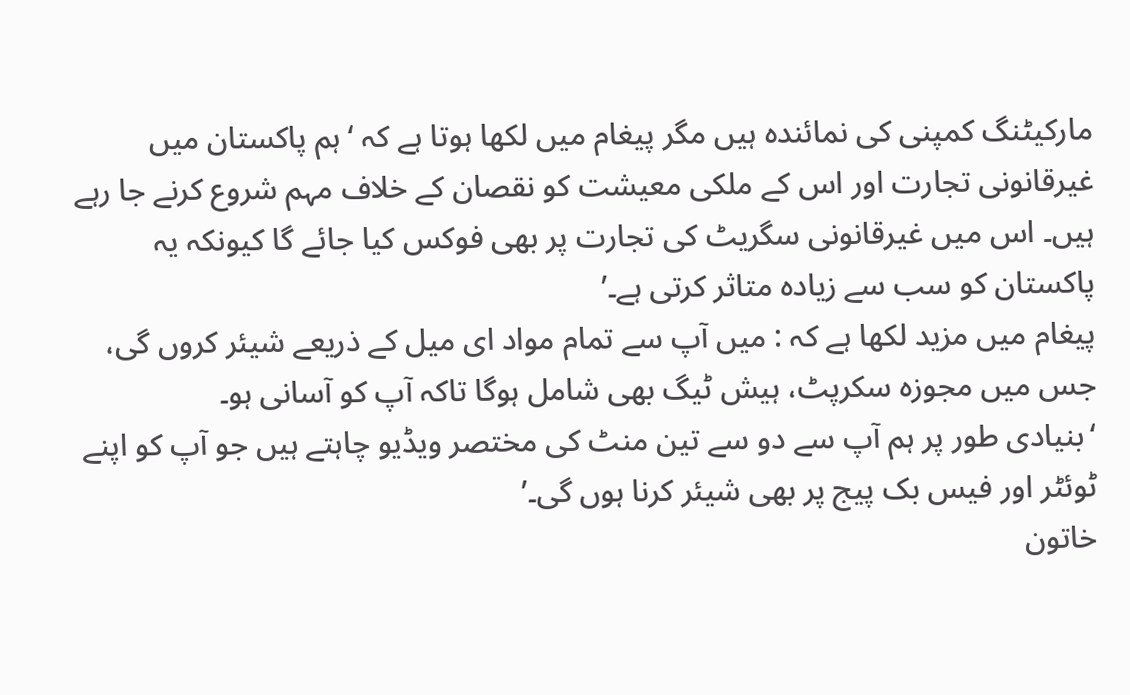مارکیٹنگ کمپنی کی نمائندہ ہیں مگر پیغام میں لکھا ہوتا ہے کہ ‘ہم پاکستان میں غیرقانونی تجارت اور اس کے ملکی معیشت کو نقصان کے خلاف مہم شروع کرنے جا رہے ہیں۔ اس میں غیرقانونی سگریٹ کی تجارت پر بھی فوکس کیا جائے گا کیونکہ یہ پاکستان کو سب سے زیادہ متاثر کرتی ہے۔’
پیغام میں مزید لکھا ہے کہ : میں آپ سے تمام مواد ای میل کے ذریعے شیئر کروں گی، جس میں مجوزہ سکرپٹ، ہیش ٹیگ بھی شامل ہوگا تاکہ آپ کو آسانی ہو۔
‘بنیادی طور پر ہم آپ سے دو سے تین منٹ کی مختصر ویڈیو چاہتے ہیں جو آپ کو اپنے ٹوئٹر اور فیس بک پیج پر بھی شیئر کرنا ہوں گی۔’
خاتون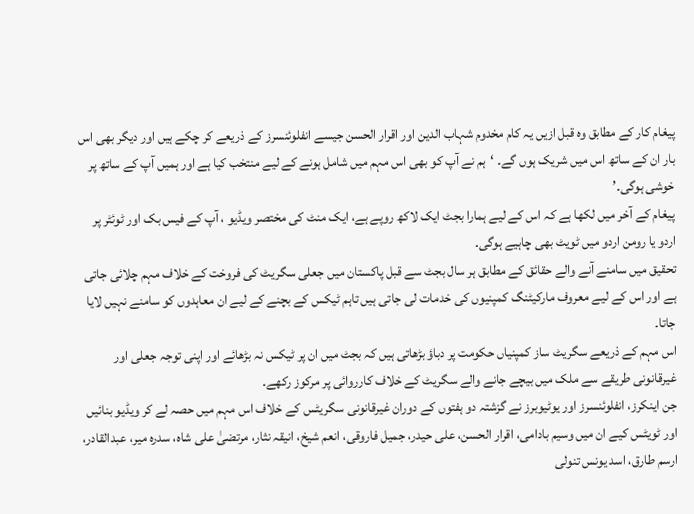پیغام کار کے مطابق وہ قبل ازیں یہ کام مخدوم شہاب الدین اور اقرار الحسن جیسے انفلوئنسرز کے ذریعے کر چکے ہیں اور دیگر بھی اس بار ان کے ساتھ اس میں شریک ہوں گے۔ ‘ہم نے آپ کو بھی اس مہم میں شامل ہونے کے لیے منتخب کیا ہے اور ہمیں آپ کے ساتھ پر خوشی ہوگی۔’
پیغام کے آخر میں لکھا ہے کہ اس کے لیے ہمارا بجٹ ایک لاکھ روپے ہے، ایک منٹ کی مختصر ویڈیو ، آپ کے فیس بک اور ٹوئٹر پر اردو یا رومن اردو میں ٹویٹ بھی چاہیے ہوگی۔
تحقیق میں سامنے آنے والے حقائق کے مطابق ہر سال بجٹ سے قبل پاکستان میں جعلی سگریٹ کی فروخت کے خلاف مہم چلائی جاتی ہے اور اس کے لیے معروف مارکیٹنگ کمپنیوں کی خدمات لی جاتی ہیں تاہم ٹیکس کے بچنے کے لیے ان معاہدوں کو سامنے نہیں لایا جاتا۔
اس مہم کے ذریعے سگریٹ ساز کمپنیاں حکومت پر دباؤ بڑھاتی ہیں کہ بجٹ میں ان پر ٹیکس نہ بڑھائے اور اپنی توجہ جعلی اور غیرقانونی طریقے سے ملک میں بیچے جانے والے سگریٹ کے خلاف کارروائی پر مرکوز رکھے۔
جن اینکرز، انفلوئنسرز اور یوٹیوبرز نے گزشتہ دو ہفتوں کے دوران غیرقانونی سگریٹس کے خلاف اس مہم میں حصہ لے کر ویڈیو بنائیں اور ٹویٹس کیے ان میں وسیم بادامی، اقرار الحسن، علی حیدر، جمیل فاروقی، انعم شیخ، انیقہ نثار، مرتضیٰ علی شاہ، سدرہ میر، عبدالقادر، ارسم طارق، اسد یونس تنولی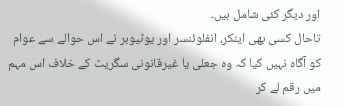اور دیگر کئی شامل ہیں۔
تاحال کسی بھی اینکر، انفلوئنسر اور یوٹیوبر نے اس حوالے سے عوام کو آگاہ نہیں کیا کہ وہ جعلی یا غیرقانونی سگریٹ کے خلاف اس مہم میں رقم لے کر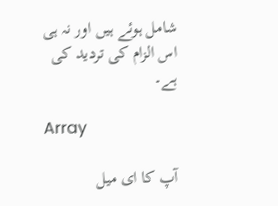شامل ہوئے ہیں اور نہ ہی اس الزام کی تردید کی ہے۔

Array

آپ کا ای میل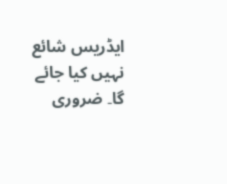ایڈریس شائع نہیں کیا جائے گا۔ ضروری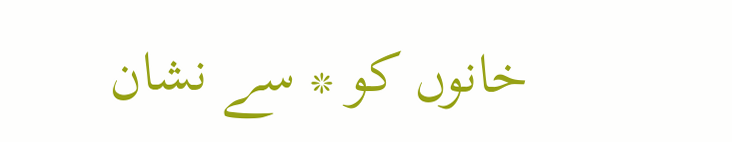خانوں کو * سے نشان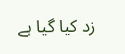زد کیا گیا ہے